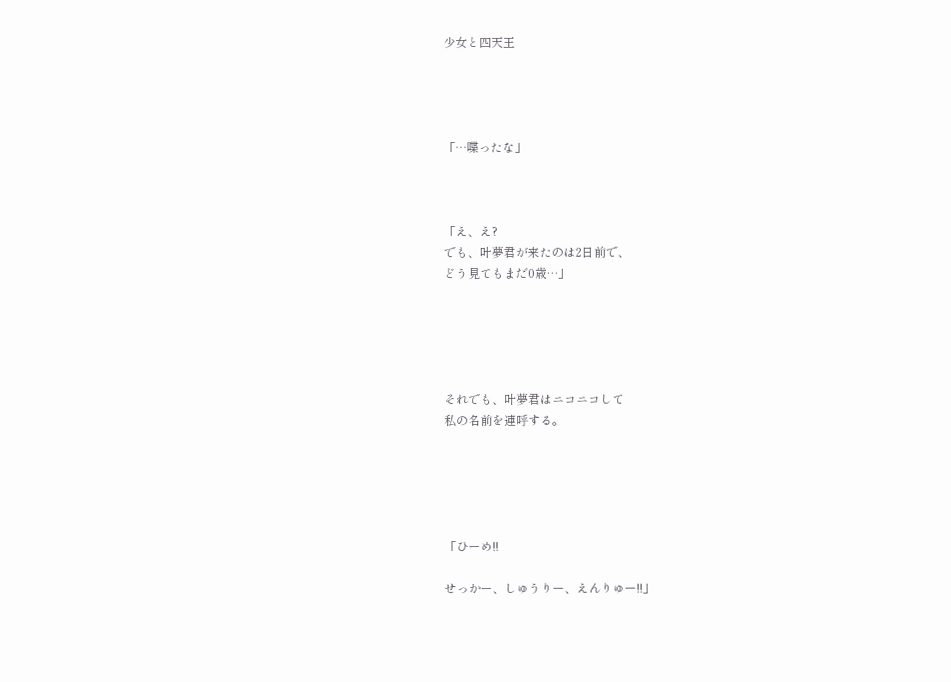少女と四天王




「…喋ったな」



「え、え?
でも、叶夢君が来たのは2日前で、
どう見てもまだ0歳…」





それでも、叶夢君はニコニコして
私の名前を連呼する。





「ひーめ!!

せっかー、しゅうりー、えんりゅー!!」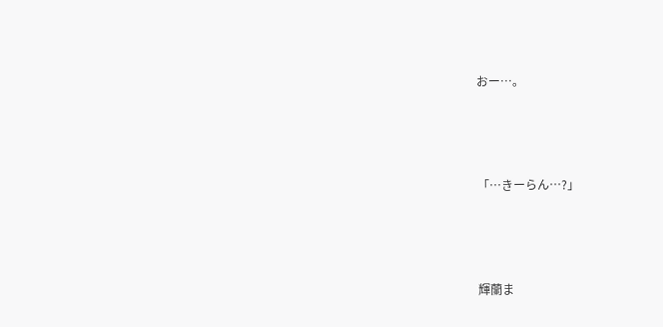おー…。





「…きーらん…?」





輝蘭ま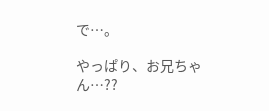で…。

やっぱり、お兄ちゃん…??